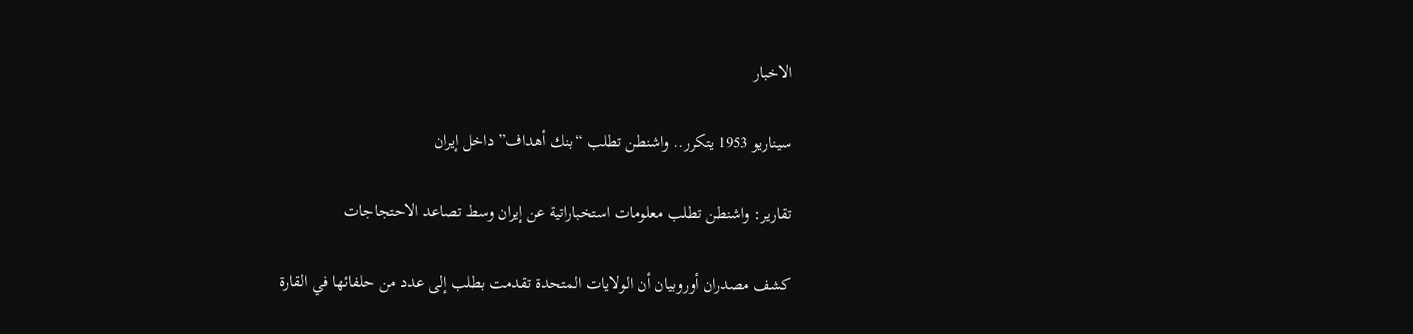الاخبار

سيناريو 1953 يتكرر.. واشنطن تطلب “بنك أهداف” داخل إيران

تقارير: واشنطن تطلب معلومات استخباراتية عن إيران وسط تصاعد الاحتجاجات

كشف مصدران أوروبيان أن الولايات المتحدة تقدمت بطلب إلى عدد من حلفائها في القارة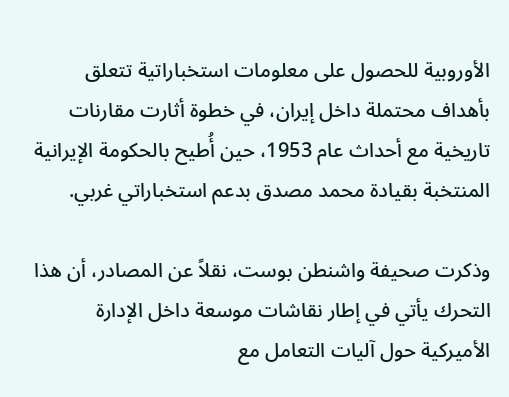الأوروبية للحصول على معلومات استخباراتية تتعلق بأهداف محتملة داخل إيران، في خطوة أثارت مقارنات تاريخية مع أحداث عام 1953، حين أُطيح بالحكومة الإيرانية المنتخبة بقيادة محمد مصدق بدعم استخباراتي غربي.

وذكرت صحيفة واشنطن بوست، نقلاً عن المصادر، أن هذا التحرك يأتي في إطار نقاشات موسعة داخل الإدارة الأميركية حول آليات التعامل مع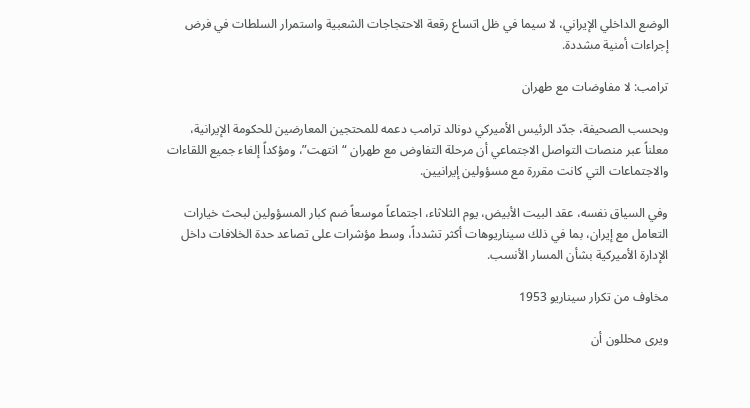الوضع الداخلي الإيراني، لا سيما في ظل اتساع رقعة الاحتجاجات الشعبية واستمرار السلطات في فرض إجراءات أمنية مشددة.

ترامب: لا مفاوضات مع طهران

وبحسب الصحيفة، جدّد الرئيس الأميركي دونالد ترامب دعمه للمحتجين المعارضين للحكومة الإيرانية، معلناً عبر منصات التواصل الاجتماعي أن مرحلة التفاوض مع طهران “انتهت”، ومؤكداً إلغاء جميع اللقاءات والاجتماعات التي كانت مقررة مع مسؤولين إيرانيين.

وفي السياق نفسه، عقد البيت الأبيض، يوم الثلاثاء، اجتماعاً موسعاً ضم كبار المسؤولين لبحث خيارات التعامل مع إيران، بما في ذلك سيناريوهات أكثر تشدداً، وسط مؤشرات على تصاعد حدة الخلافات داخل الإدارة الأميركية بشأن المسار الأنسب.

مخاوف من تكرار سيناريو 1953

ويرى محللون أن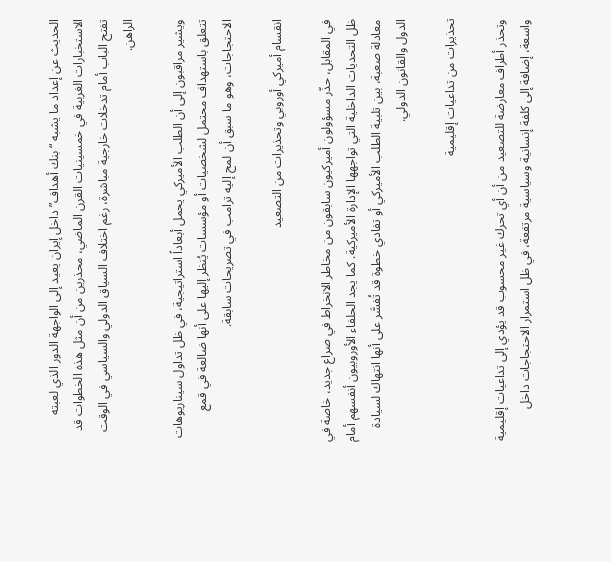الحديث عن إعداد ما يشبه “بنك أهداف” داخل إيران يعيد إلى الواجهة الدور الذي لعبته الاستخبارات الغربية في خمسينيات القرن الماضي، محذرين من أن مثل هذه الخطوات قد تفتح الباب أمام تدخلات خارجية مباشرة، رغم اختلاف السياق الدولي والسياسي في الوقت الراهن.

ويشير مراقبون إلى أن الطلب الأميركي يحمل أبعاداً استراتيجية، في ظل تداول سيناريوهات تتعلق باستهداف محتمل لشخصيات أو مؤسسات يُنظر إليها على أنها ضالعة في قمع الاحتجاجات، وهو ما سبق أن لمح إليه ترامب في تصريحات سابقة.

انقسام أميركي أوروبي وتحذيرات من التصعيد

في المقابل، حذّر مسؤولون أميركيون سابقون من مخاطر الانخراط في صراع جديد، خاصة في ظل التحديات الداخلية التي تواجهها الإدارة الأميركية. كما يجد الحلفاء الأوروبيون أنفسهم أمام معادلة صعبة، بين تلبية الطلب الأميركي أو تفادي خطوة قد تُفسَّر على أنها انتهاك لسيادة الدول والقانون الدولي.

تحذيرات من تداعيات إقليمية

وتحذر أطراف معارضة للتصعيد من أن أي تحرك غير محسوب قد يؤدي إلى تداعيات إقليمية واسعة، إضافة إلى كلفة إنسانية وسياسية مرتفعة، في ظل استمرار الاحتجاجات داخل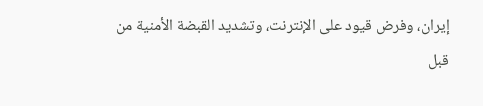إيران، وفرض قيود على الإنترنت، وتشديد القبضة الأمنية من قبل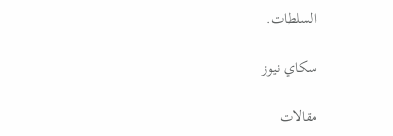السلطات.

سكاي نيوز

مقالات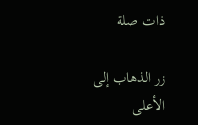ذات صلة

زر الذهاب إلى الأعلى